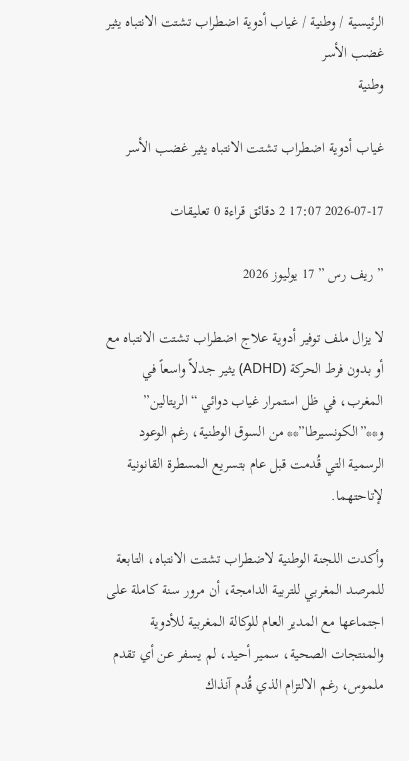الرئيسية / وطنية / غياب أدوية اضطراب تشتت الانتباه يثير غضب الأسر
وطنية

غياب أدوية اضطراب تشتت الانتباه يثير غضب الأسر

2026-07-17 17:07 2 دقائق قراءة 0 تعليقات

” ريف رس ” 17 يوليوز 2026

لا يزال ملف توفير أدوية علاج اضطراب تشتت الانتباه مع أو بدون فرط الحركة (ADHD) يثير جدلاً واسعاً في المغرب، في ظل استمرار غياب دوائي “الريتالين” و**”الكونسيرطا”** من السوق الوطنية، رغم الوعود الرسمية التي قُدمت قبل عام بتسريع المسطرة القانونية لإتاحتهما.

وأكدت اللجنة الوطنية لاضطراب تشتت الانتباه، التابعة للمرصد المغربي للتربية الدامجة، أن مرور سنة كاملة على اجتماعها مع المدير العام للوكالة المغربية للأدوية والمنتجات الصحية، سمير أحيد، لم يسفر عن أي تقدم ملموس، رغم الالتزام الذي قُدم آنذاك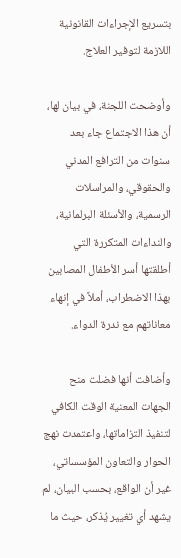بتسريع الإجراءات القانونية اللازمة لتوفير العلاج.

وأوضحت اللجنة، في بيان لها، أن هذا الاجتماع جاء بعد سنوات من الترافع المدني والحقوقي، والمراسلات الرسمية، والأسئلة البرلمانية، والنداءات المتكررة التي أطلقتها أسر الأطفال المصابين بهذا الاضطراب، أملاً في إنهاء معاناتهم مع ندرة الدواء.

وأضافت أنها فضلت منح الجهات المعنية الوقت الكافي لتنفيذ التزاماتها، واعتمدت نهج الحوار والتعاون المؤسساتي، غير أن الواقع، بحسب البيان، لم يشهد أي تغيير يُذكر، حيث ما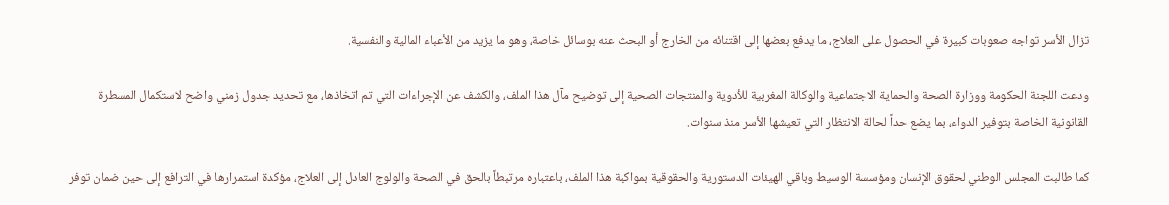تزال الأسر تواجه صعوبات كبيرة في الحصول على العلاج، ما يدفع بعضها إلى اقتنائه من الخارج أو البحث عنه بوسائل خاصة، وهو ما يزيد من الأعباء المالية والنفسية.

ودعت اللجنة الحكومة ووزارة الصحة والحماية الاجتماعية والوكالة المغربية للأدوية والمنتجات الصحية إلى توضيح مآل هذا الملف، والكشف عن الإجراءات التي تم اتخاذها، مع تحديد جدول زمني واضح لاستكمال المسطرة القانونية الخاصة بتوفير الدواء، بما يضع حداً لحالة الانتظار التي تعيشها الأسر منذ سنوات.

كما طالبت المجلس الوطني لحقوق الإنسان ومؤسسة الوسيط وباقي الهيئات الدستورية والحقوقية بمواكبة هذا الملف، باعتباره مرتبطاً بالحق في الصحة والولوج العادل إلى العلاج، مؤكدة استمرارها في الترافع إلى حين ضمان توفر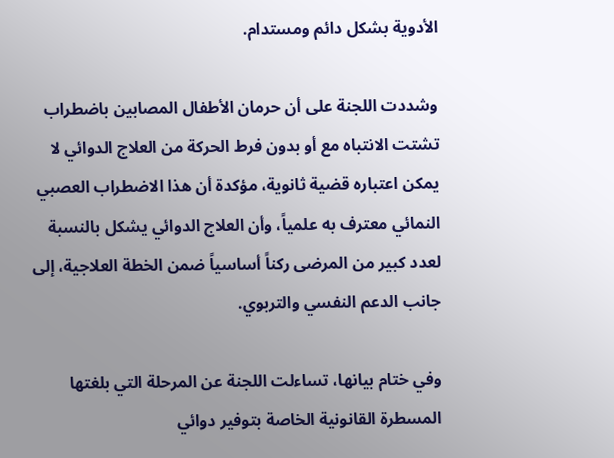الأدوية بشكل دائم ومستدام.

وشددت اللجنة على أن حرمان الأطفال المصابين باضطراب تشتت الانتباه مع أو بدون فرط الحركة من العلاج الدوائي لا يمكن اعتباره قضية ثانوية، مؤكدة أن هذا الاضطراب العصبي النمائي معترف به علمياً، وأن العلاج الدوائي يشكل بالنسبة لعدد كبير من المرضى ركناً أساسياً ضمن الخطة العلاجية، إلى جانب الدعم النفسي والتربوي.

وفي ختام بيانها، تساءلت اللجنة عن المرحلة التي بلغتها المسطرة القانونية الخاصة بتوفير دوائي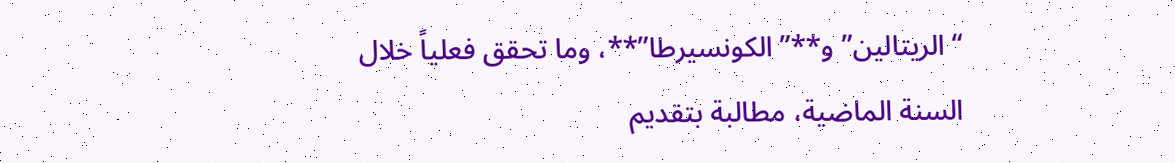“الريتالين” و**”الكونسيرطا”**، وما تحقق فعلياً خلال السنة الماضية، مطالبة بتقديم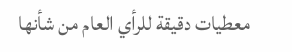معطيات دقيقة للرأي العام من شأنها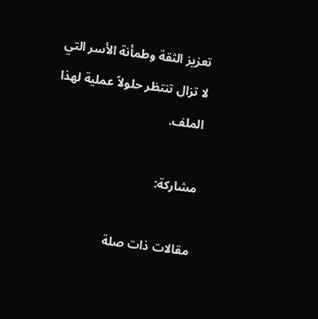تعزيز الثقة وطمأنة الأسر التي لا تزال تنتظر حلولاً عملية لهذا الملف.

مشاركة:

مقالات ذات صلة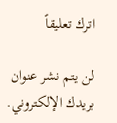اترك تعليقاً

لن يتم نشر عنوان بريدك الإلكتروني.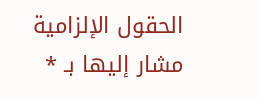الحقول الإلزامية مشار إليها بـ *